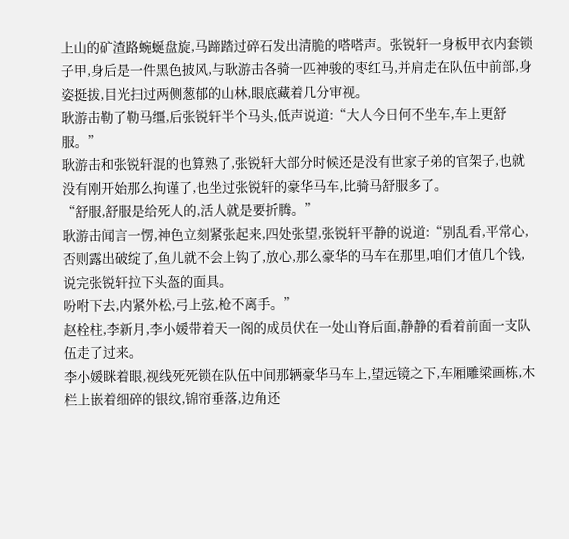上山的矿渣路蜿蜒盘旋,马蹄踏过碎石发出清脆的嗒嗒声。张锐轩一身板甲衣内套锁子甲,身后是一件黑色披风,与耿游击各骑一匹神骏的枣红马,并肩走在队伍中前部,身姿挺拔,目光扫过两侧葱郁的山林,眼底藏着几分审视。
耿游击勒了勒马缰,后张锐轩半个马头,低声说道:“大人今日何不坐车,车上更舒服。”
耿游击和张锐轩混的也算熟了,张锐轩大部分时候还是没有世家子弟的官架子,也就没有刚开始那么拘谨了,也坐过张锐轩的豪华马车,比骑马舒服多了。
“舒服,舒服是给死人的,活人就是要折腾。”
耿游击闻言一愣,神色立刻紧张起来,四处张望,张锐轩平静的说道:“别乱看,平常心,否则露出破绽了,鱼儿就不会上钩了,放心,那么豪华的马车在那里,咱们才值几个钱,说完张锐轩拉下头盔的面具。
吩咐下去,内紧外松,弓上弦,枪不离手。”
赵栓柱,李新月,李小媛带着天一阁的成员伏在一处山脊后面,静静的看着前面一支队伍走了过来。
李小媛眯着眼,视线死死锁在队伍中间那辆豪华马车上,望远镜之下,车厢雕梁画栋,木栏上嵌着细碎的银纹,锦帘垂落,边角还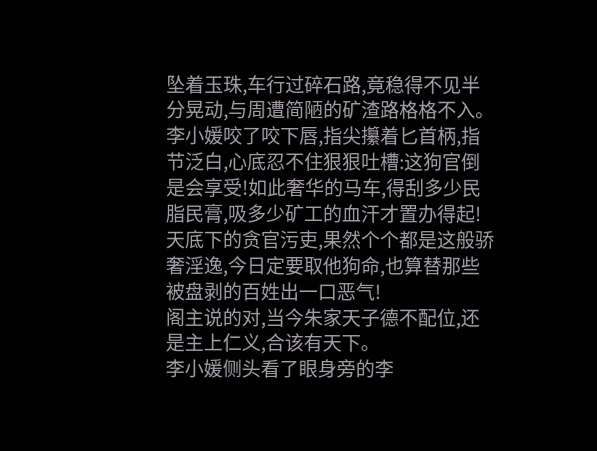坠着玉珠,车行过碎石路,竟稳得不见半分晃动,与周遭简陋的矿渣路格格不入。
李小媛咬了咬下唇,指尖攥着匕首柄,指节泛白,心底忍不住狠狠吐槽:这狗官倒是会享受!如此奢华的马车,得刮多少民脂民膏,吸多少矿工的血汗才置办得起!
天底下的贪官污吏,果然个个都是这般骄奢淫逸,今日定要取他狗命,也算替那些被盘剥的百姓出一口恶气!
阁主说的对,当今朱家天子德不配位,还是主上仁义,合该有天下。
李小媛侧头看了眼身旁的李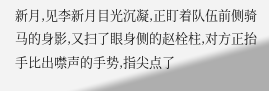新月,见李新月目光沉凝,正盯着队伍前侧骑马的身影,又扫了眼身侧的赵栓柱,对方正抬手比出噤声的手势,指尖点了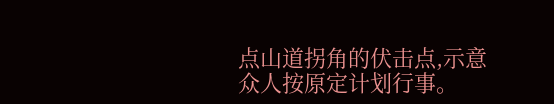点山道拐角的伏击点,示意众人按原定计划行事。